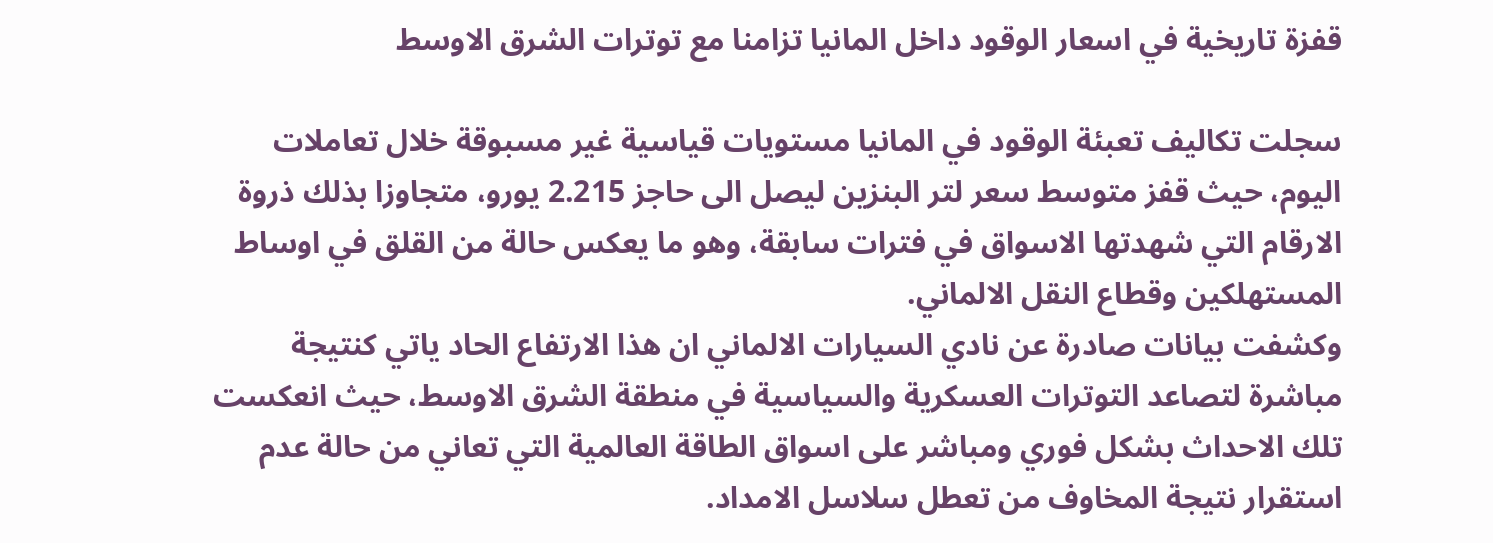قفزة تاريخية في اسعار الوقود داخل المانيا تزامنا مع توترات الشرق الاوسط

سجلت تكاليف تعبئة الوقود في المانيا مستويات قياسية غير مسبوقة خلال تعاملات اليوم، حيث قفز متوسط سعر لتر البنزين ليصل الى حاجز 2.215 يورو، متجاوزا بذلك ذروة الارقام التي شهدتها الاسواق في فترات سابقة، وهو ما يعكس حالة من القلق في اوساط المستهلكين وقطاع النقل الالماني.
وكشفت بيانات صادرة عن نادي السيارات الالماني ان هذا الارتفاع الحاد ياتي كنتيجة مباشرة لتصاعد التوترات العسكرية والسياسية في منطقة الشرق الاوسط، حيث انعكست تلك الاحداث بشكل فوري ومباشر على اسواق الطاقة العالمية التي تعاني من حالة عدم استقرار نتيجة المخاوف من تعطل سلاسل الامداد.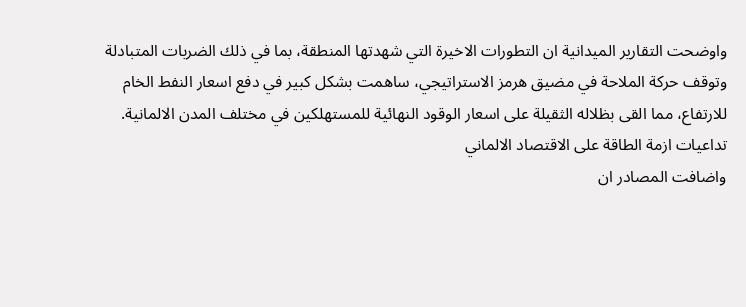واوضحت التقارير الميدانية ان التطورات الاخيرة التي شهدتها المنطقة، بما في ذلك الضربات المتبادلة وتوقف حركة الملاحة في مضيق هرمز الاستراتيجي، ساهمت بشكل كبير في دفع اسعار النفط الخام للارتفاع، مما القى بظلاله الثقيلة على اسعار الوقود النهائية للمستهلكين في مختلف المدن الالمانية.
تداعيات ازمة الطاقة على الاقتصاد الالماني
واضافت المصادر ان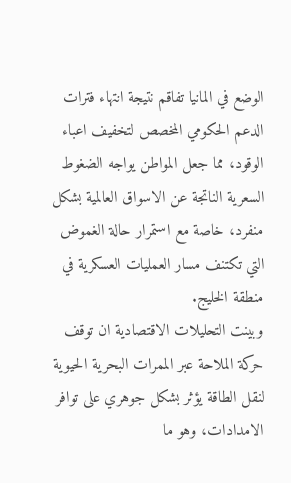الوضع في المانيا تفاقم نتيجة انتهاء فترات الدعم الحكومي المخصص لتخفيف اعباء الوقود، مما جعل المواطن يواجه الضغوط السعرية الناتجة عن الاسواق العالمية بشكل منفرد، خاصة مع استمرار حالة الغموض التي تكتنف مسار العمليات العسكرية في منطقة الخليج.
وبينت التحليلات الاقتصادية ان توقف حركة الملاحة عبر الممرات البحرية الحيوية لنقل الطاقة يؤثر بشكل جوهري على توافر الامدادات، وهو ما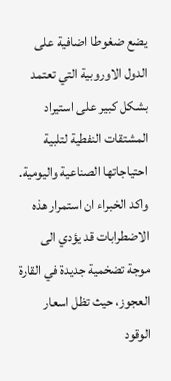يضع ضغوطا اضافية على الدول الاوروبية التي تعتمد بشكل كبير على استيراد المشتقات النفطية لتلبية احتياجاتها الصناعية واليومية.
واكد الخبراء ان استمرار هذه الاضطرابات قد يؤدي الى موجة تضخمية جديدة في القارة العجوز، حيث تظل اسعار الوقود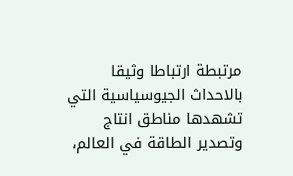مرتبطة ارتباطا وثيقا بالاحداث الجيوسياسية التي تشهدها مناطق انتاج وتصدير الطاقة في العالم،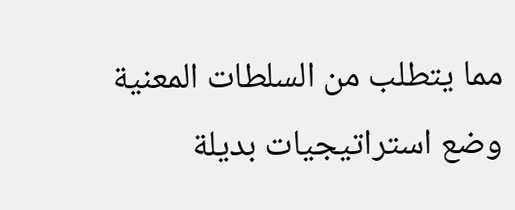مما يتطلب من السلطات المعنية وضع استراتيجيات بديلة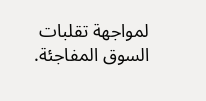لمواجهة تقلبات السوق المفاجئة.